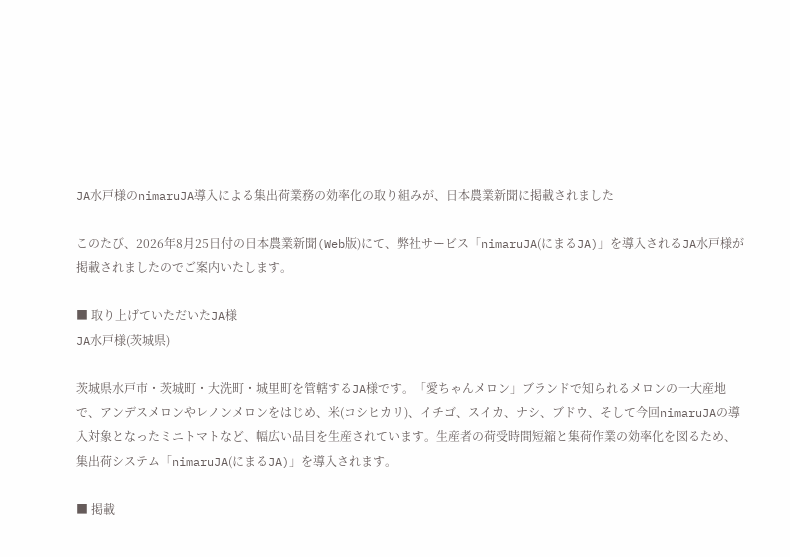JA水戸様のnimaruJA導入による集出荷業務の効率化の取り組みが、日本農業新聞に掲載されました

このたび、2026年8月25日付の日本農業新聞(Web版)にて、弊社サービス「nimaruJA(にまるJA)」を導入されるJA水戸様が掲載されましたのでご案内いたします。

■ 取り上げていただいたJA様
JA水戸様(茨城県)

茨城県水戸市・茨城町・大洗町・城里町を管轄するJA様です。「愛ちゃんメロン」ブランドで知られるメロンの一大産地で、アンデスメロンやレノンメロンをはじめ、米(コシヒカリ)、イチゴ、スイカ、ナシ、ブドウ、そして今回nimaruJAの導入対象となったミニトマトなど、幅広い品目を生産されています。生産者の荷受時間短縮と集荷作業の効率化を図るため、集出荷システム「nimaruJA(にまるJA)」を導入されます。

■ 掲載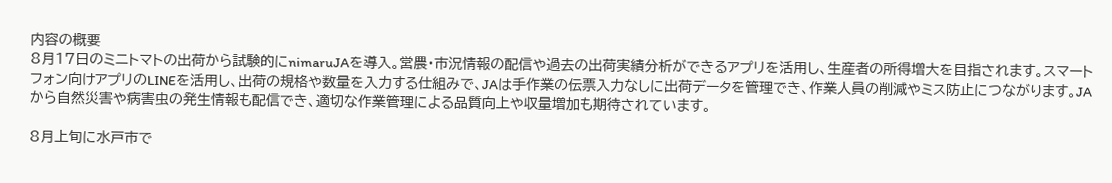内容の概要
8月17日のミニトマトの出荷から試験的にnimaruJAを導入。営農・市況情報の配信や過去の出荷実績分析ができるアプリを活用し、生産者の所得増大を目指されます。スマートフォン向けアプリのLINEを活用し、出荷の規格や数量を入力する仕組みで、JAは手作業の伝票入力なしに出荷データを管理でき、作業人員の削減やミス防止につながります。JAから自然災害や病害虫の発生情報も配信でき、適切な作業管理による品質向上や収量増加も期待されています。

8月上旬に水戸市で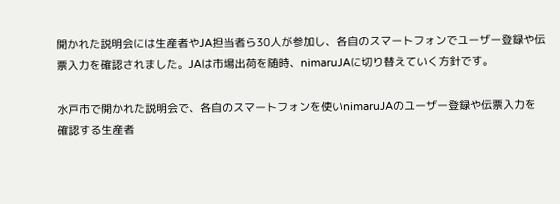開かれた説明会には生産者やJA担当者ら30人が参加し、各自のスマートフォンでユーザー登録や伝票入力を確認されました。JAは市場出荷を随時、nimaruJAに切り替えていく方針です。

水戸市で開かれた説明会で、各自のスマートフォンを使いnimaruJAのユーザー登録や伝票入力を確認する生産者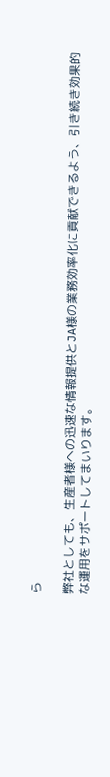ら

弊社としても、生産者様への迅速な情報提供とJA様の業務効率化に貢献できるよう、引き続き効果的な運用をサポートしてまいります。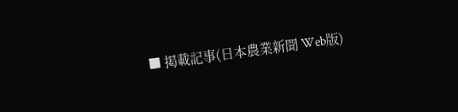■ 掲載記事(日本農業新聞 Web版)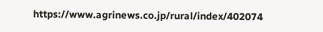https://www.agrinews.co.jp/rural/index/402074